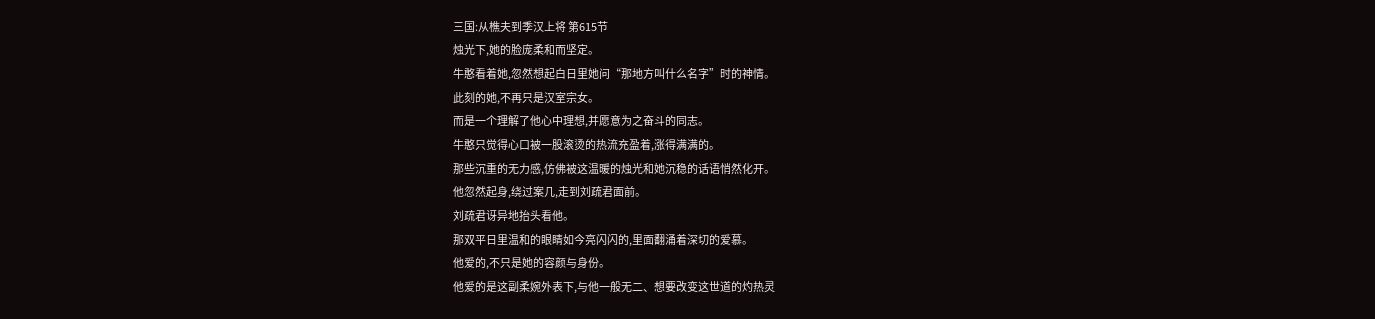三国:从樵夫到季汉上将 第615节
烛光下,她的脸庞柔和而坚定。
牛憨看着她,忽然想起白日里她问“那地方叫什么名字”时的神情。
此刻的她,不再只是汉室宗女。
而是一个理解了他心中理想,并愿意为之奋斗的同志。
牛憨只觉得心口被一股滚烫的热流充盈着,涨得满满的。
那些沉重的无力感,仿佛被这温暖的烛光和她沉稳的话语悄然化开。
他忽然起身,绕过案几,走到刘疏君面前。
刘疏君讶异地抬头看他。
那双平日里温和的眼睛如今亮闪闪的,里面翻涌着深切的爱慕。
他爱的,不只是她的容颜与身份。
他爱的是这副柔婉外表下,与他一般无二、想要改变这世道的灼热灵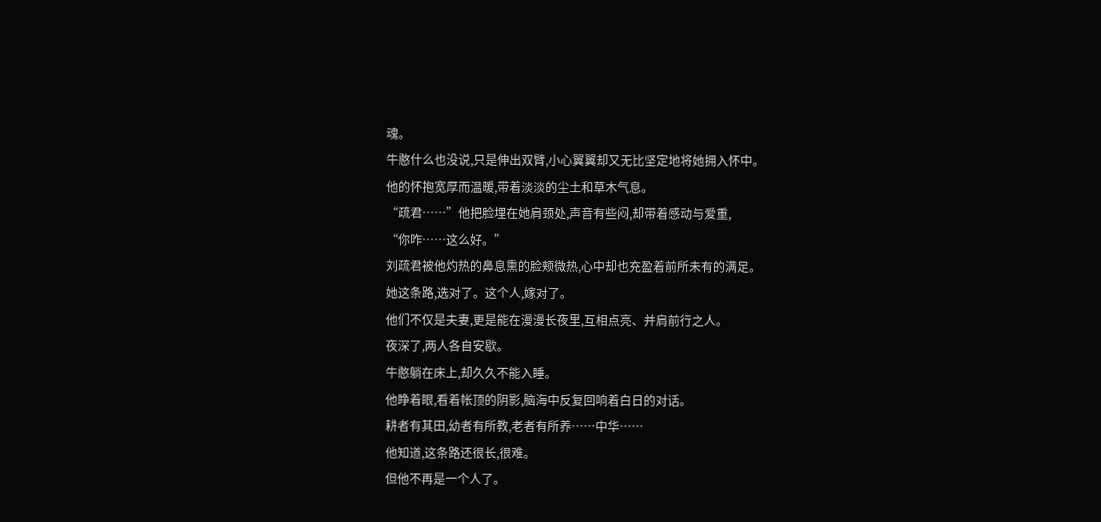魂。
牛憨什么也没说,只是伸出双臂,小心翼翼却又无比坚定地将她拥入怀中。
他的怀抱宽厚而温暖,带着淡淡的尘土和草木气息。
“疏君……”他把脸埋在她肩颈处,声音有些闷,却带着感动与爱重,
“你咋……这么好。”
刘疏君被他灼热的鼻息熏的脸颊微热,心中却也充盈着前所未有的满足。
她这条路,选对了。这个人,嫁对了。
他们不仅是夫妻,更是能在漫漫长夜里,互相点亮、并肩前行之人。
夜深了,两人各自安歇。
牛憨躺在床上,却久久不能入睡。
他睁着眼,看着帐顶的阴影,脑海中反复回响着白日的对话。
耕者有其田,幼者有所教,老者有所养……中华……
他知道,这条路还很长,很难。
但他不再是一个人了。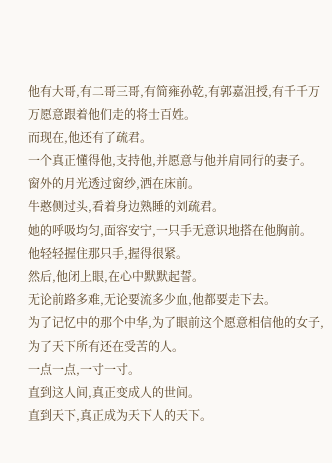他有大哥,有二哥三哥,有简雍孙乾,有郭嘉沮授,有千千万万愿意跟着他们走的将士百姓。
而现在,他还有了疏君。
一个真正懂得他,支持他,并愿意与他并肩同行的妻子。
窗外的月光透过窗纱,洒在床前。
牛憨侧过头,看着身边熟睡的刘疏君。
她的呼吸均匀,面容安宁,一只手无意识地搭在他胸前。
他轻轻握住那只手,握得很紧。
然后,他闭上眼,在心中默默起誓。
无论前路多难,无论要流多少血,他都要走下去。
为了记忆中的那个中华,为了眼前这个愿意相信他的女子,为了天下所有还在受苦的人。
一点一点,一寸一寸。
直到这人间,真正变成人的世间。
直到天下,真正成为天下人的天下。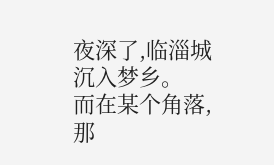夜深了,临淄城沉入梦乡。
而在某个角落,那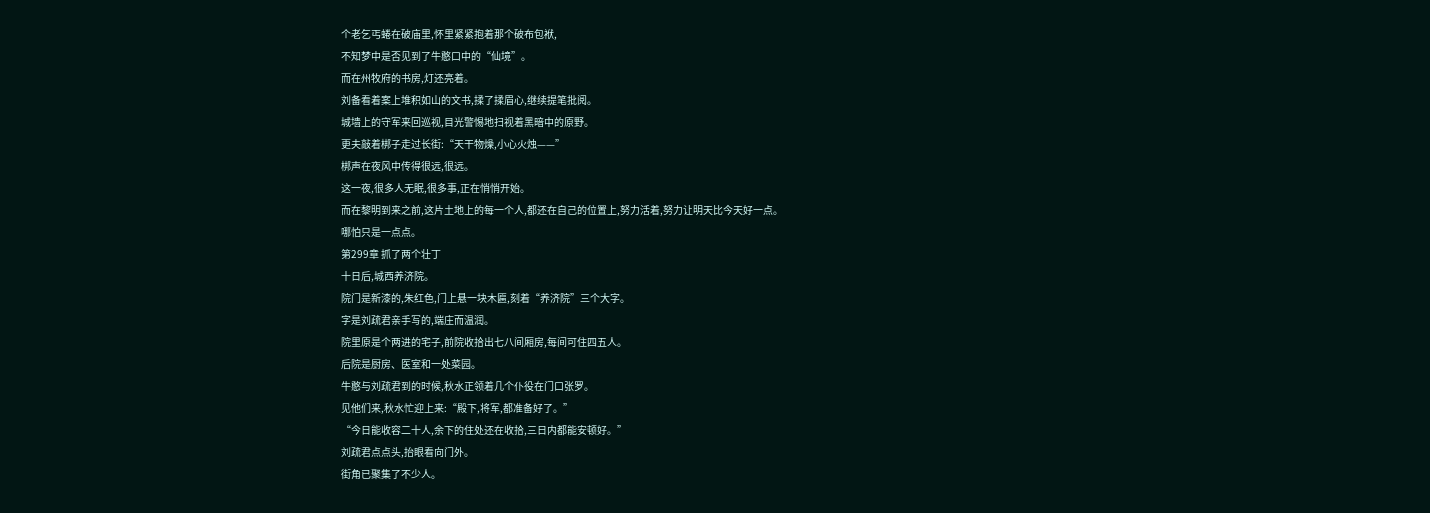个老乞丐蜷在破庙里,怀里紧紧抱着那个破布包袱,
不知梦中是否见到了牛憨口中的“仙境”。
而在州牧府的书房,灯还亮着。
刘备看着案上堆积如山的文书,揉了揉眉心,继续提笔批阅。
城墙上的守军来回巡视,目光警惕地扫视着黑暗中的原野。
更夫敲着梆子走过长街:“天干物燥,小心火烛——”
梆声在夜风中传得很远,很远。
这一夜,很多人无眠,很多事,正在悄悄开始。
而在黎明到来之前,这片土地上的每一个人,都还在自己的位置上,努力活着,努力让明天比今天好一点。
哪怕只是一点点。
第299章 抓了两个壮丁
十日后,城西养济院。
院门是新漆的,朱红色,门上悬一块木匾,刻着“养济院”三个大字。
字是刘疏君亲手写的,端庄而温润。
院里原是个两进的宅子,前院收拾出七八间厢房,每间可住四五人。
后院是厨房、医室和一处菜园。
牛憨与刘疏君到的时候,秋水正领着几个仆役在门口张罗。
见他们来,秋水忙迎上来:“殿下,将军,都准备好了。”
“今日能收容二十人,余下的住处还在收拾,三日内都能安顿好。”
刘疏君点点头,抬眼看向门外。
街角已聚集了不少人。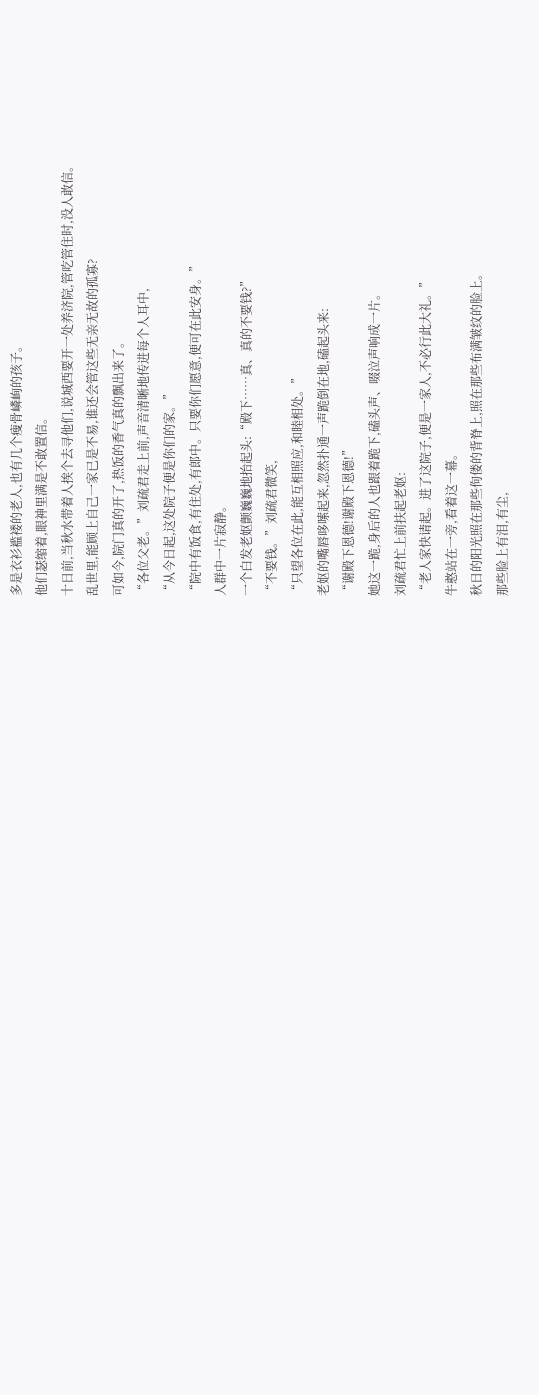多是衣衫褴褛的老人,也有几个瘦骨嶙峋的孩子。
他们瑟缩着,眼神里满是不敢置信。
十日前,当秋水带着人挨个去寻他们,说城西要开一处养济院,管吃管住时,没人敢信。
乱世里,能顾上自己一家已是不易,谁还会管这些无亲无故的孤寡?
可如今,院门真的开了,热饭的香气真的飘出来了。
“各位父老。”刘疏君走上前,声音清晰地传进每个人耳中,
“从今日起,这处院子便是你们的家。”
“院中有饭食,有住处,有郎中。只要你们愿意,便可在此安身。”
人群中一片寂静。
一个白发老妪颤巍巍地抬起头:“殿下……真、真的不要钱?”
“不要钱。”刘疏君微笑,
“只望各位在此,能互相照应,和睦相处。”
老妪的嘴唇哆嗦起来,忽然扑通一声跪倒在地,磕起头来:
“谢殿下恩德!谢殿下恩德!”
她这一跪,身后的人也跟着跪下,磕头声、啜泣声响成一片。
刘疏君忙上前扶起老妪:
“老人家快请起。进了这院子,便是一家人,不必行此大礼。”
牛憨站在一旁,看着这一幕。
秋日的阳光照在那些佝偻的背脊上,照在那些布满皱纹的脸上。
那些脸上有泪,有尘,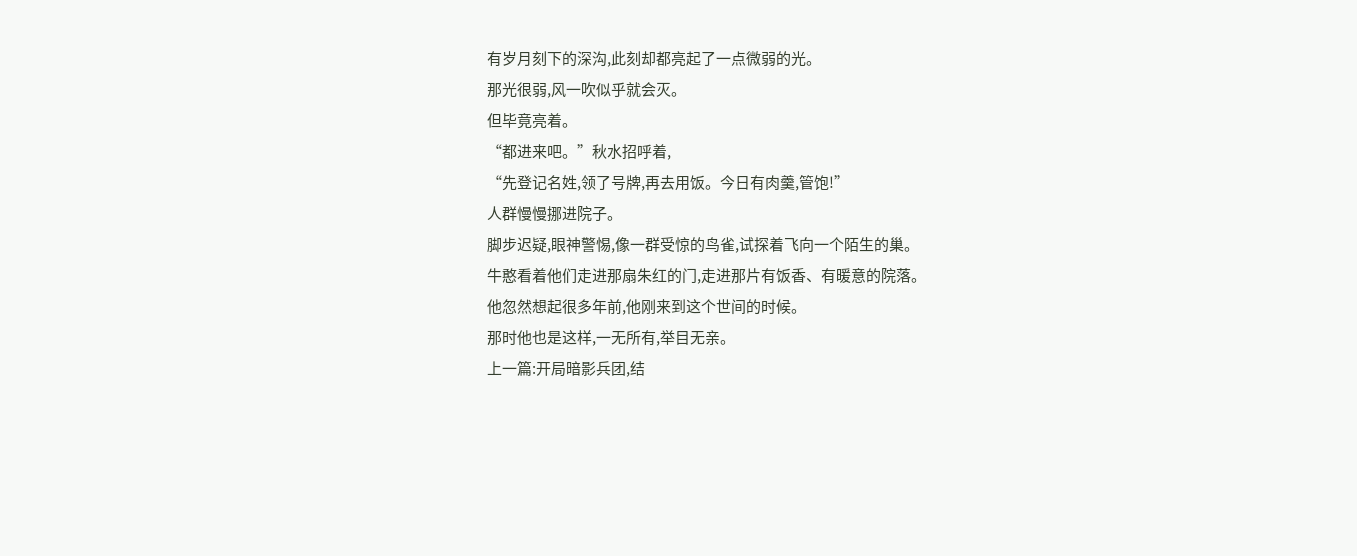有岁月刻下的深沟,此刻却都亮起了一点微弱的光。
那光很弱,风一吹似乎就会灭。
但毕竟亮着。
“都进来吧。”秋水招呼着,
“先登记名姓,领了号牌,再去用饭。今日有肉羹,管饱!”
人群慢慢挪进院子。
脚步迟疑,眼神警惕,像一群受惊的鸟雀,试探着飞向一个陌生的巢。
牛憨看着他们走进那扇朱红的门,走进那片有饭香、有暖意的院落。
他忽然想起很多年前,他刚来到这个世间的时候。
那时他也是这样,一无所有,举目无亲。
上一篇:开局暗影兵团,结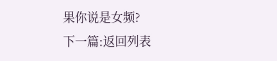果你说是女频?
下一篇:返回列表